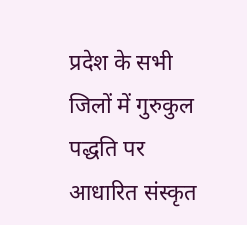प्रदेश के सभी जिलों में गुरुकुल पद्धति पर आधारित संस्कृत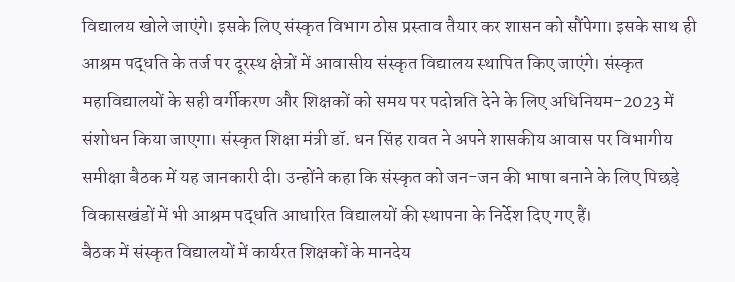विद्यालय खोले जाएंगे। इसके लिए संस्कृत विभाग ठोस प्रस्ताव तैयार कर शासन को सौंपेगा। इसके साथ ही आश्रम पद्धति के तर्ज पर दूरस्थ क्षेत्रों में आवासीय संस्कृत विद्यालय स्थापित किए जाएंगे। संस्कृत महाविद्यालयों के सही वर्गीकरण और शिक्षकों को समय पर पदोन्नति देने के लिए अधिनियम-2023 में संशोधन किया जाएगा। संस्कृत शिक्षा मंत्री डॉ. धन सिंह रावत ने अपने शासकीय आवास पर विभागीय समीक्षा बैठक में यह जानकारी दी। उन्होंने कहा कि संस्कृत को जन-जन की भाषा बनाने के लिए पिछड़े विकासखंडों में भी आश्रम पद्धति आधारित विद्यालयों की स्थापना के निर्देश दिए गए हैं।
बैठक में संस्कृत विद्यालयों में कार्यरत शिक्षकों के मानदेय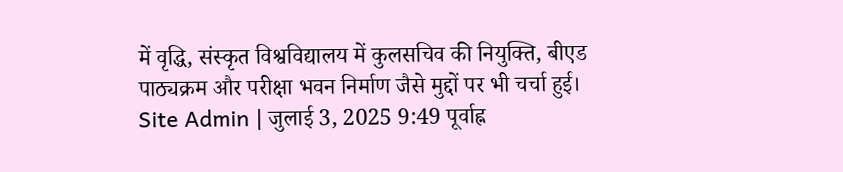में वृद्धि, संस्कृत विश्वविद्यालय में कुलसचिव की नियुक्ति, बीएड पाठ्यक्रम और परीक्षा भवन निर्माण जैसे मुद्दों पर भी चर्चा हुई।
Site Admin | जुलाई 3, 2025 9:49 पूर्वाह्न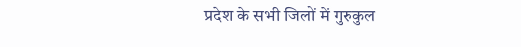प्रदेश के सभी जिलों में गुरुकुल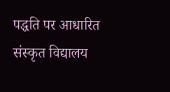पद्धति पर आधारित संस्कृत विद्यालय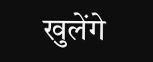खुलेंगे